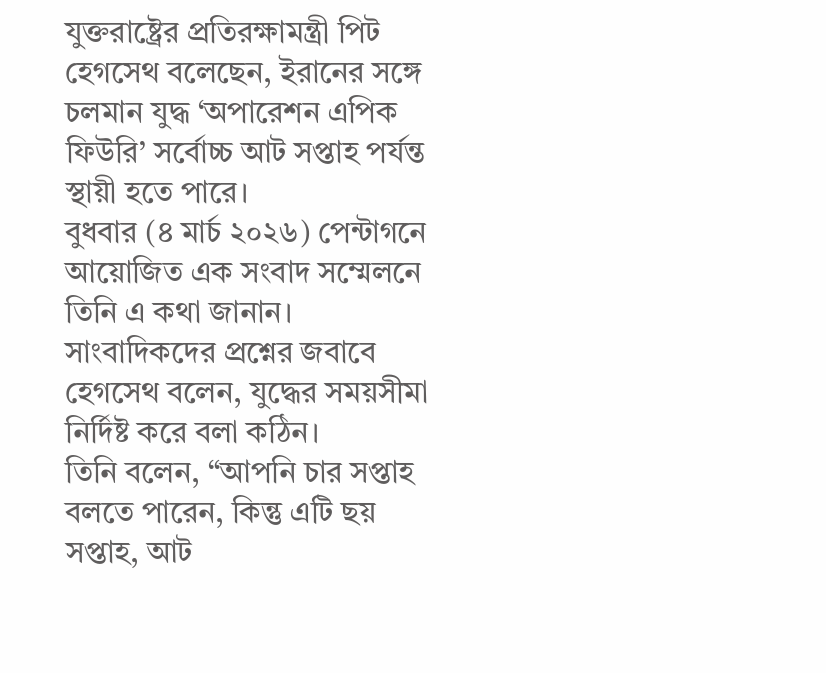যুক্তরাষ্ট্রের প্রতিরক্ষামন্ত্রী পিট হেগসেথ বলেছেন, ইরানের সঙ্গে চলমান যুদ্ধ ‘অপারেশন এপিক ফিউরি’ সর্বোচ্চ আট সপ্তাহ পর্যন্ত স্থায়ী হতে পারে।
বুধবার (৪ মার্চ ২০২৬) পেন্টাগনে আয়োজিত এক সংবাদ সম্মেলনে তিনি এ কথা জানান। সাংবাদিকদের প্রশ্নের জবাবে হেগসেথ বলেন, যুদ্ধের সময়সীমা নির্দিষ্ট করে বলা কঠিন।
তিনি বলেন, “আপনি চার সপ্তাহ বলতে পারেন, কিন্তু এটি ছয় সপ্তাহ, আট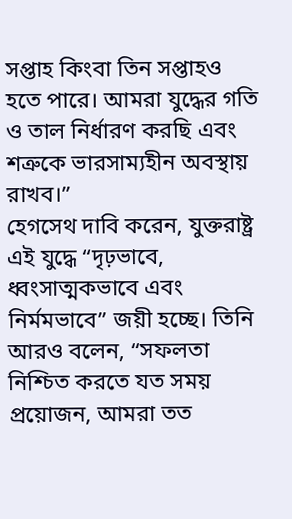সপ্তাহ কিংবা তিন সপ্তাহও হতে পারে। আমরা যুদ্ধের গতি ও তাল নির্ধারণ করছি এবং শত্রুকে ভারসাম্যহীন অবস্থায় রাখব।”
হেগসেথ দাবি করেন, যুক্তরাষ্ট্র এই যুদ্ধে “দৃঢ়ভাবে, ধ্বংসাত্মকভাবে এবং নির্মমভাবে” জয়ী হচ্ছে। তিনি আরও বলেন, “সফলতা নিশ্চিত করতে যত সময় প্রয়োজন, আমরা তত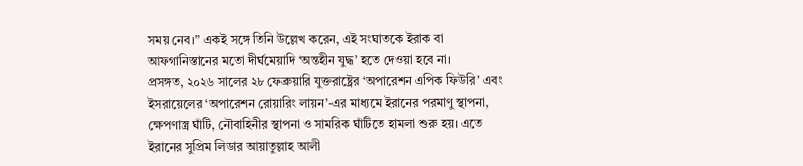সময় নেব।” একই সঙ্গে তিনি উল্লেখ করেন, এই সংঘাতকে ইরাক বা আফগানিস্তানের মতো দীর্ঘমেয়াদি ‘অন্তহীন যুদ্ধ’ হতে দেওয়া হবে না।
প্রসঙ্গত, ২০২৬ সালের ২৮ ফেব্রুয়ারি যুক্তরাষ্ট্রের ‘অপারেশন এপিক ফিউরি’ এবং ইসরায়েলের ‘অপারেশন রোয়ারিং লায়ন’-এর মাধ্যমে ইরানের পরমাণু স্থাপনা, ক্ষেপণাস্ত্র ঘাঁটি, নৌবাহিনীর স্থাপনা ও সামরিক ঘাঁটিতে হামলা শুরু হয়। এতে ইরানের সুপ্রিম লিডার আয়াতুল্লাহ আলী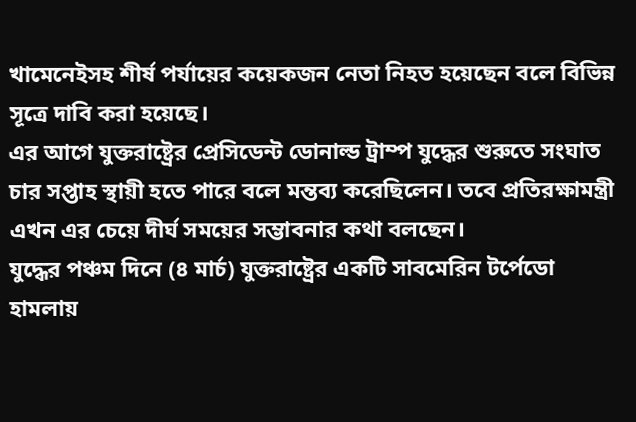খামেনেইসহ শীর্ষ পর্যায়ের কয়েকজন নেতা নিহত হয়েছেন বলে বিভিন্ন সূত্রে দাবি করা হয়েছে।
এর আগে যুক্তরাষ্ট্রের প্রেসিডেন্ট ডোনাল্ড ট্রাম্প যুদ্ধের শুরুতে সংঘাত চার সপ্তাহ স্থায়ী হতে পারে বলে মন্তব্য করেছিলেন। তবে প্রতিরক্ষামন্ত্রী এখন এর চেয়ে দীর্ঘ সময়ের সম্ভাবনার কথা বলছেন।
যুদ্ধের পঞ্চম দিনে (৪ মার্চ) যুক্তরাষ্ট্রের একটি সাবমেরিন টর্পেডো হামলায়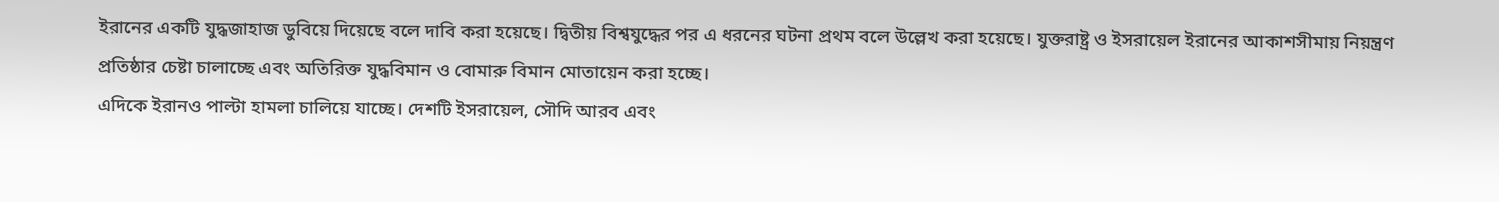ইরানের একটি যুদ্ধজাহাজ ডুবিয়ে দিয়েছে বলে দাবি করা হয়েছে। দ্বিতীয় বিশ্বযুদ্ধের পর এ ধরনের ঘটনা প্রথম বলে উল্লেখ করা হয়েছে। যুক্তরাষ্ট্র ও ইসরায়েল ইরানের আকাশসীমায় নিয়ন্ত্রণ প্রতিষ্ঠার চেষ্টা চালাচ্ছে এবং অতিরিক্ত যুদ্ধবিমান ও বোমারু বিমান মোতায়েন করা হচ্ছে।
এদিকে ইরানও পাল্টা হামলা চালিয়ে যাচ্ছে। দেশটি ইসরায়েল, সৌদি আরব এবং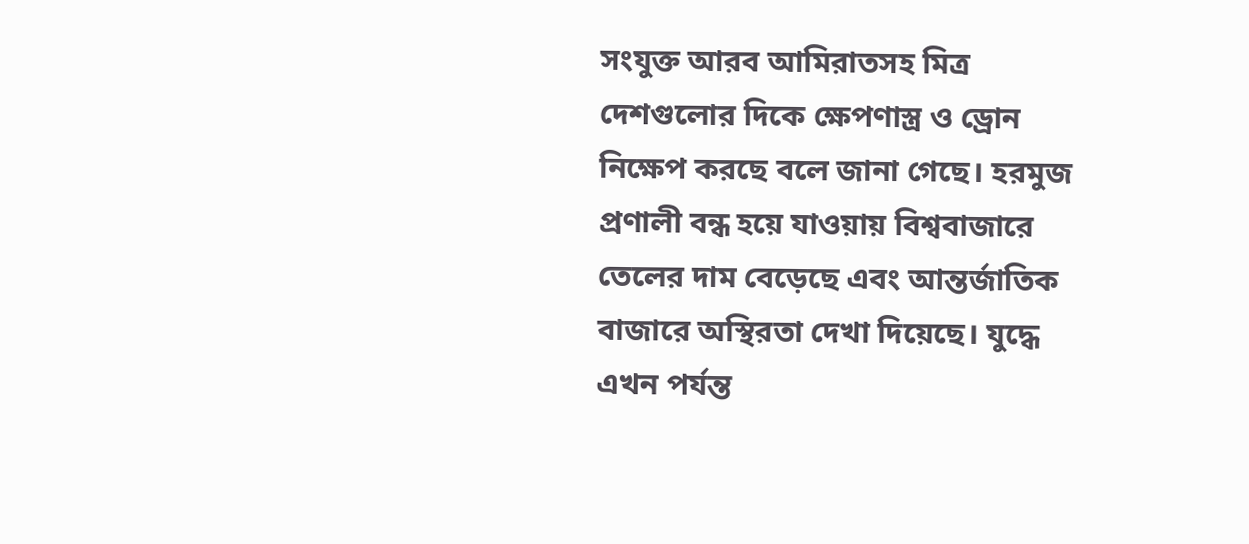সংযুক্ত আরব আমিরাতসহ মিত্র দেশগুলোর দিকে ক্ষেপণাস্ত্র ও ড্রোন নিক্ষেপ করছে বলে জানা গেছে। হরমুজ প্রণালী বন্ধ হয়ে যাওয়ায় বিশ্ববাজারে তেলের দাম বেড়েছে এবং আন্তর্জাতিক বাজারে অস্থিরতা দেখা দিয়েছে। যুদ্ধে এখন পর্যন্ত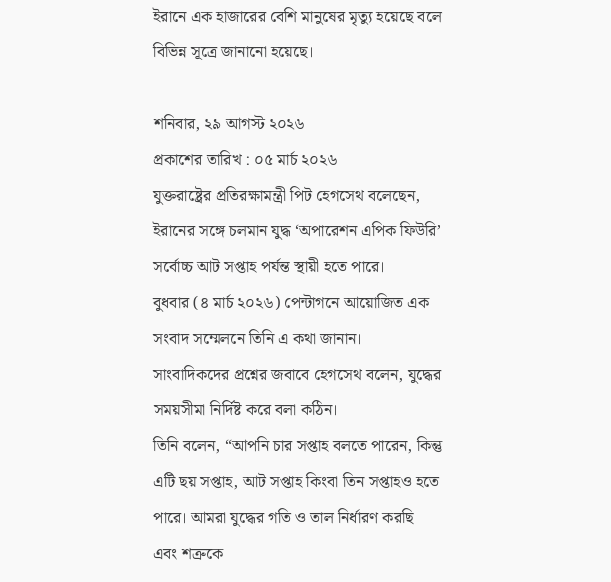ইরানে এক হাজারের বেশি মানুষের মৃত্যু হয়েছে বলে বিভিন্ন সূত্রে জানানো হয়েছে।

শনিবার, ২৯ আগস্ট ২০২৬
প্রকাশের তারিখ : ০৫ মার্চ ২০২৬
যুক্তরাষ্ট্রের প্রতিরক্ষামন্ত্রী পিট হেগসেথ বলেছেন, ইরানের সঙ্গে চলমান যুদ্ধ ‘অপারেশন এপিক ফিউরি’ সর্বোচ্চ আট সপ্তাহ পর্যন্ত স্থায়ী হতে পারে।
বুধবার (৪ মার্চ ২০২৬) পেন্টাগনে আয়োজিত এক সংবাদ সম্মেলনে তিনি এ কথা জানান। সাংবাদিকদের প্রশ্নের জবাবে হেগসেথ বলেন, যুদ্ধের সময়সীমা নির্দিষ্ট করে বলা কঠিন।
তিনি বলেন, “আপনি চার সপ্তাহ বলতে পারেন, কিন্তু এটি ছয় সপ্তাহ, আট সপ্তাহ কিংবা তিন সপ্তাহও হতে পারে। আমরা যুদ্ধের গতি ও তাল নির্ধারণ করছি এবং শত্রুকে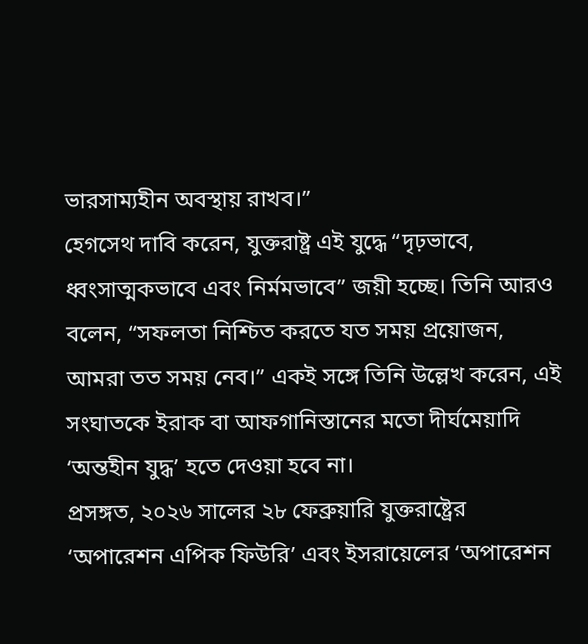ভারসাম্যহীন অবস্থায় রাখব।”
হেগসেথ দাবি করেন, যুক্তরাষ্ট্র এই যুদ্ধে “দৃঢ়ভাবে, ধ্বংসাত্মকভাবে এবং নির্মমভাবে” জয়ী হচ্ছে। তিনি আরও বলেন, “সফলতা নিশ্চিত করতে যত সময় প্রয়োজন, আমরা তত সময় নেব।” একই সঙ্গে তিনি উল্লেখ করেন, এই সংঘাতকে ইরাক বা আফগানিস্তানের মতো দীর্ঘমেয়াদি ‘অন্তহীন যুদ্ধ’ হতে দেওয়া হবে না।
প্রসঙ্গত, ২০২৬ সালের ২৮ ফেব্রুয়ারি যুক্তরাষ্ট্রের ‘অপারেশন এপিক ফিউরি’ এবং ইসরায়েলের ‘অপারেশন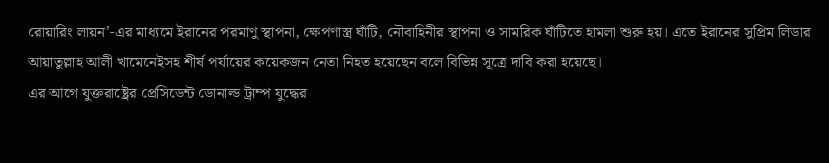রোয়ারিং লায়ন’-এর মাধ্যমে ইরানের পরমাণু স্থাপনা, ক্ষেপণাস্ত্র ঘাঁটি, নৌবাহিনীর স্থাপনা ও সামরিক ঘাঁটিতে হামলা শুরু হয়। এতে ইরানের সুপ্রিম লিডার আয়াতুল্লাহ আলী খামেনেইসহ শীর্ষ পর্যায়ের কয়েকজন নেতা নিহত হয়েছেন বলে বিভিন্ন সূত্রে দাবি করা হয়েছে।
এর আগে যুক্তরাষ্ট্রের প্রেসিডেন্ট ডোনাল্ড ট্রাম্প যুদ্ধের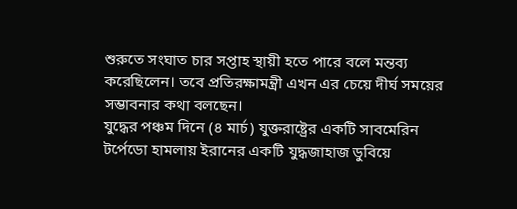শুরুতে সংঘাত চার সপ্তাহ স্থায়ী হতে পারে বলে মন্তব্য করেছিলেন। তবে প্রতিরক্ষামন্ত্রী এখন এর চেয়ে দীর্ঘ সময়ের সম্ভাবনার কথা বলছেন।
যুদ্ধের পঞ্চম দিনে (৪ মার্চ) যুক্তরাষ্ট্রের একটি সাবমেরিন টর্পেডো হামলায় ইরানের একটি যুদ্ধজাহাজ ডুবিয়ে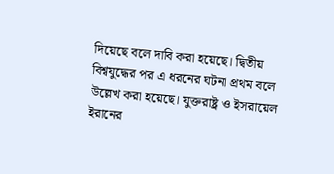দিয়েছে বলে দাবি করা হয়েছে। দ্বিতীয় বিশ্বযুদ্ধের পর এ ধরনের ঘটনা প্রথম বলে উল্লেখ করা হয়েছে। যুক্তরাষ্ট্র ও ইসরায়েল ইরানের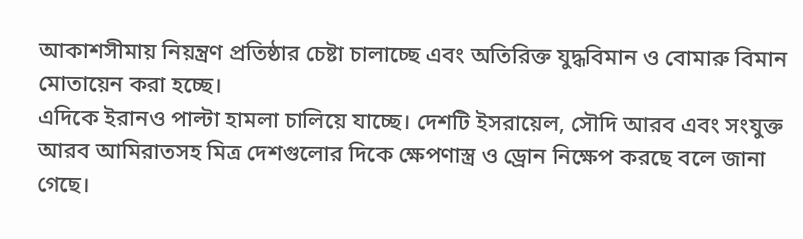আকাশসীমায় নিয়ন্ত্রণ প্রতিষ্ঠার চেষ্টা চালাচ্ছে এবং অতিরিক্ত যুদ্ধবিমান ও বোমারু বিমান মোতায়েন করা হচ্ছে।
এদিকে ইরানও পাল্টা হামলা চালিয়ে যাচ্ছে। দেশটি ইসরায়েল, সৌদি আরব এবং সংযুক্ত আরব আমিরাতসহ মিত্র দেশগুলোর দিকে ক্ষেপণাস্ত্র ও ড্রোন নিক্ষেপ করছে বলে জানা গেছে।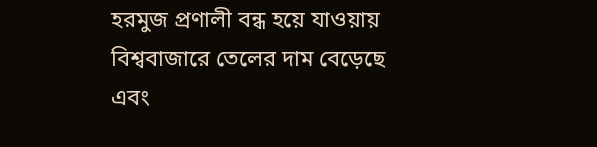হরমুজ প্রণালী বন্ধ হয়ে যাওয়ায় বিশ্ববাজারে তেলের দাম বেড়েছে এবং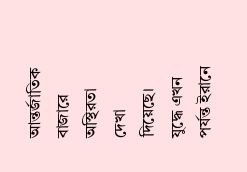আন্তর্জাতিক বাজারে অস্থিরতা দেখা দিয়েছে। যুদ্ধে এখন পর্যন্ত ইরানে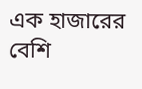এক হাজারের বেশি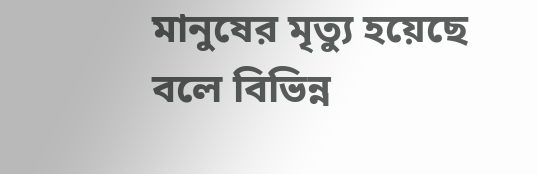মানুষের মৃত্যু হয়েছে বলে বিভিন্ন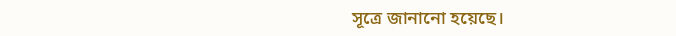সূত্রে জানানো হয়েছে।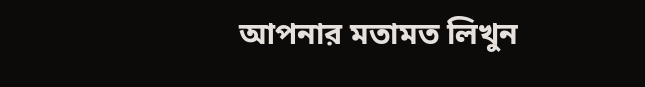আপনার মতামত লিখুন